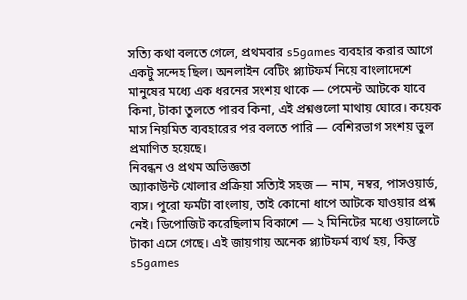সত্যি কথা বলতে গেলে, প্রথমবার s5games ব্যবহার করার আগে একটু সন্দেহ ছিল। অনলাইন বেটিং প্ল্যাটফর্ম নিয়ে বাংলাদেশে মানুষের মধ্যে এক ধরনের সংশয় থাকে — পেমেন্ট আটকে যাবে কিনা, টাকা তুলতে পারব কিনা, এই প্রশ্নগুলো মাথায় ঘোরে। কয়েক মাস নিয়মিত ব্যবহারের পর বলতে পারি — বেশিরভাগ সংশয় ভুল প্রমাণিত হয়েছে।
নিবন্ধন ও প্রথম অভিজ্ঞতা
অ্যাকাউন্ট খোলার প্রক্রিয়া সত্যিই সহজ — নাম, নম্বর, পাসওয়ার্ড, ব্যস। পুরো ফর্মটা বাংলায়, তাই কোনো ধাপে আটকে যাওয়ার প্রশ্ন নেই। ডিপোজিট করেছিলাম বিকাশে — ২ মিনিটের মধ্যে ওয়ালেটে টাকা এসে গেছে। এই জায়গায় অনেক প্ল্যাটফর্ম ব্যর্থ হয়, কিন্তু s5games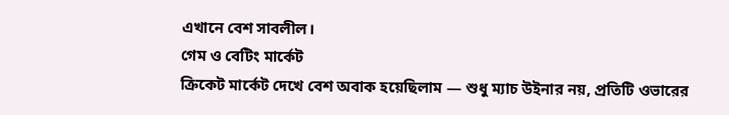এখানে বেশ সাবলীল।
গেম ও বেটিং মার্কেট
ক্রিকেট মার্কেট দেখে বেশ অবাক হয়েছিলাম — শুধু ম্যাচ উইনার নয়, প্রতিটি ওভারের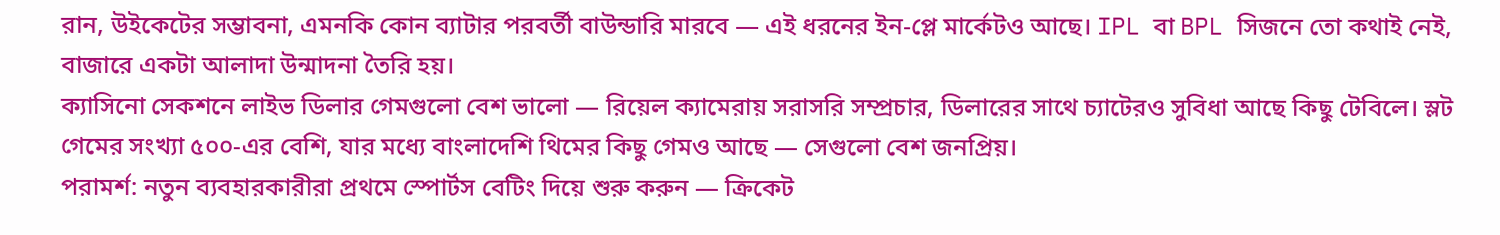রান, উইকেটের সম্ভাবনা, এমনকি কোন ব্যাটার পরবর্তী বাউন্ডারি মারবে — এই ধরনের ইন-প্লে মার্কেটও আছে। IPL বা BPL সিজনে তো কথাই নেই, বাজারে একটা আলাদা উন্মাদনা তৈরি হয়।
ক্যাসিনো সেকশনে লাইভ ডিলার গেমগুলো বেশ ভালো — রিয়েল ক্যামেরায় সরাসরি সম্প্রচার, ডিলারের সাথে চ্যাটেরও সুবিধা আছে কিছু টেবিলে। স্লট গেমের সংখ্যা ৫০০-এর বেশি, যার মধ্যে বাংলাদেশি থিমের কিছু গেমও আছে — সেগুলো বেশ জনপ্রিয়।
পরামর্শ: নতুন ব্যবহারকারীরা প্রথমে স্পোর্টস বেটিং দিয়ে শুরু করুন — ক্রিকেট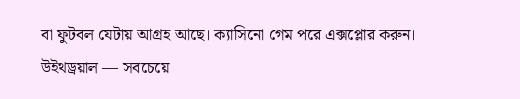বা ফুটবল যেটায় আগ্রহ আছে। ক্যাসিনো গেম পরে এক্সপ্লোর করুন।
উইথড্রয়াল — সবচেয়ে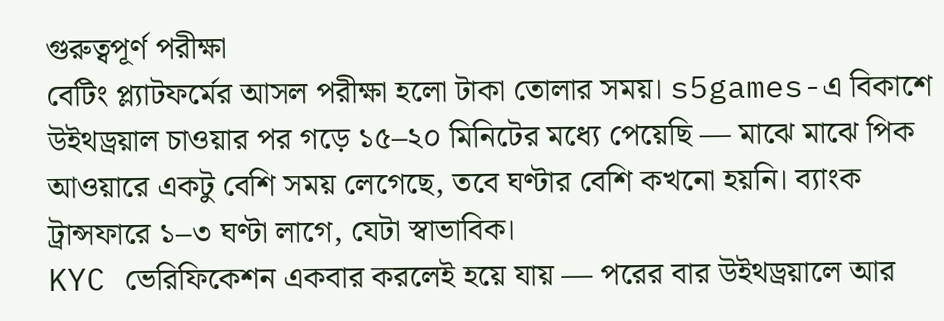গুরুত্বপূর্ণ পরীক্ষা
বেটিং প্ল্যাটফর্মের আসল পরীক্ষা হলো টাকা তোলার সময়। s5games-এ বিকাশে উইথড্রয়াল চাওয়ার পর গড়ে ১৫–২০ মিনিটের মধ্যে পেয়েছি — মাঝে মাঝে পিক আওয়ারে একটু বেশি সময় লেগেছে, তবে ঘণ্টার বেশি কখনো হয়নি। ব্যাংক ট্রান্সফারে ১–৩ ঘণ্টা লাগে, যেটা স্বাভাবিক।
KYC ভেরিফিকেশন একবার করলেই হয়ে যায় — পরের বার উইথড্রয়ালে আর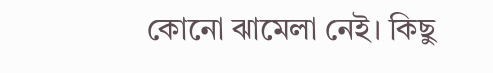কোনো ঝামেলা নেই। কিছু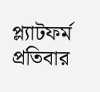প্ল্যাটফর্ম প্রতিবার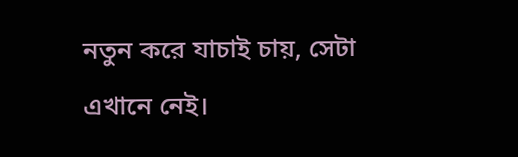নতুন করে যাচাই চায়, সেটা এখানে নেই।